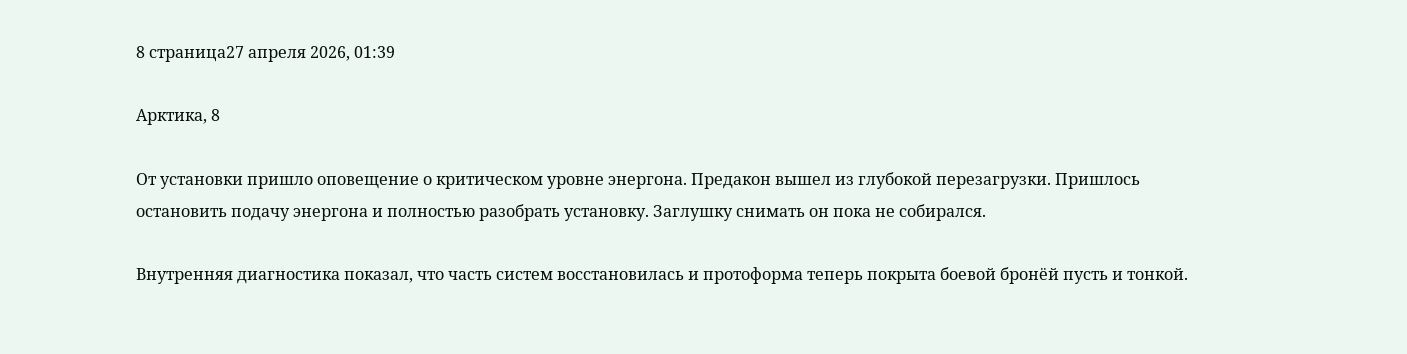8 страница27 апреля 2026, 01:39

Арктика, 8

От установки пришло оповещение о критическом уровне энергона. Предакон вышел из глубокой перезагрузки. Пришлось остановить подачу энергона и полностью разобрать установку. Заглушку снимать он пока не собирался.

Внутренняя диагностика показал, что часть систем восстановилась и протоформа теперь покрыта боевой бронёй пусть и тонкой.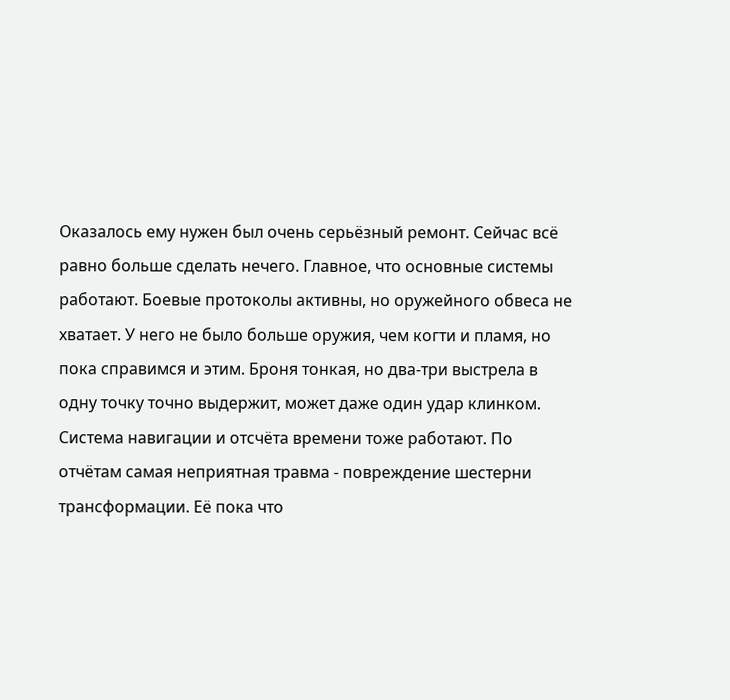Оказалось ему нужен был очень серьёзный ремонт. Сейчас всё равно больше сделать нечего. Главное, что основные системы работают. Боевые протоколы активны, но оружейного обвеса не хватает. У него не было больше оружия, чем когти и пламя, но пока справимся и этим. Броня тонкая, но два-три выстрела в одну точку точно выдержит, может даже один удар клинком. Система навигации и отсчёта времени тоже работают. По отчётам самая неприятная травма - повреждение шестерни трансформации. Её пока что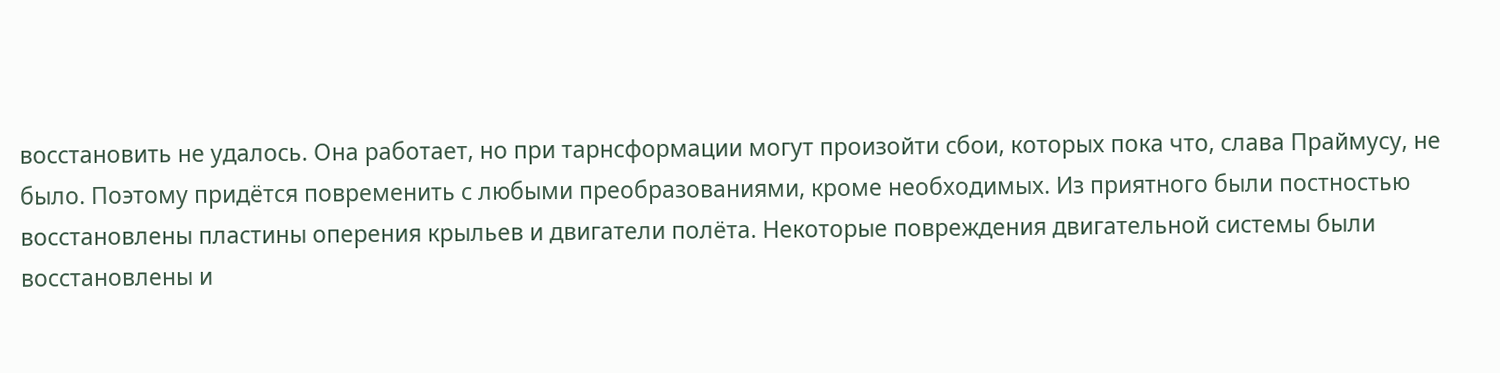восстановить не удалось. Она работает, но при тарнсформации могут произойти сбои, которых пока что, слава Праймусу, не было. Поэтому придётся повременить с любыми преобразованиями, кроме необходимых. Из приятного были постностью восстановлены пластины оперения крыльев и двигатели полёта. Некоторые повреждения двигательной системы были восстановлены и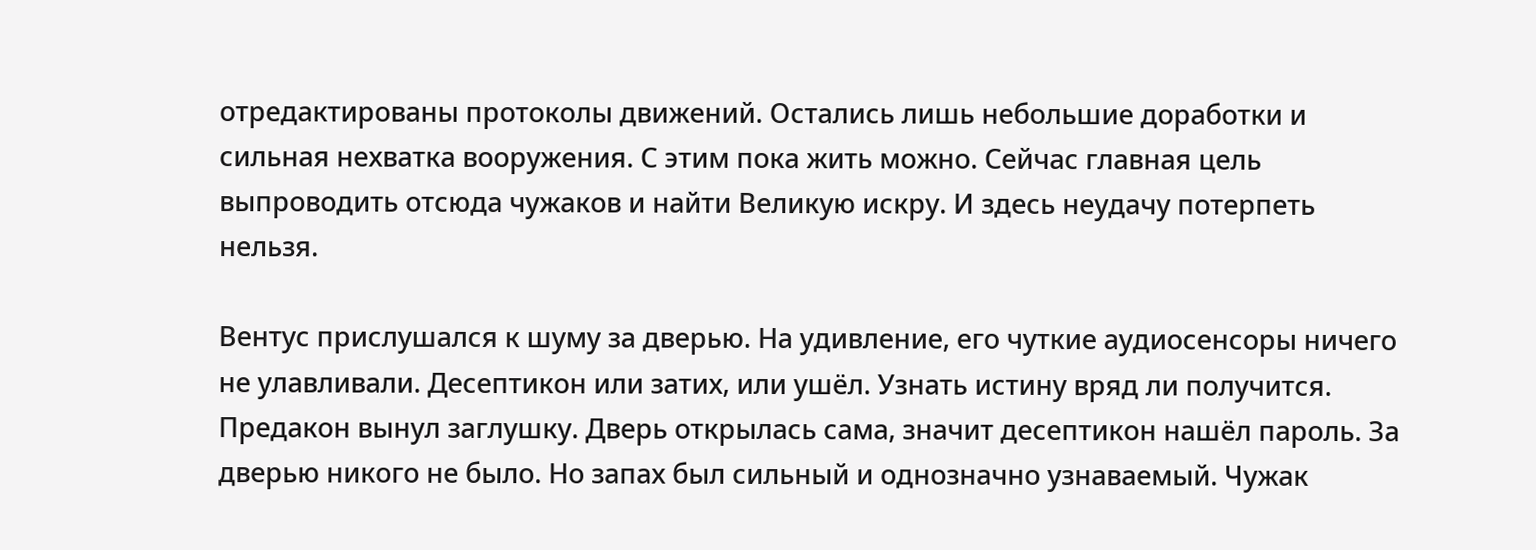отредактированы протоколы движений. Остались лишь небольшие доработки и сильная нехватка вооружения. С этим пока жить можно. Сейчас главная цель выпроводить отсюда чужаков и найти Великую искру. И здесь неудачу потерпеть нельзя.

Вентус прислушался к шуму за дверью. На удивление, его чуткие аудиосенсоры ничего не улавливали. Десептикон или затих, или ушёл. Узнать истину вряд ли получится. Предакон вынул заглушку. Дверь открылась сама, значит десептикон нашёл пароль. За дверью никого не было. Но запах был сильный и однозначно узнаваемый. Чужак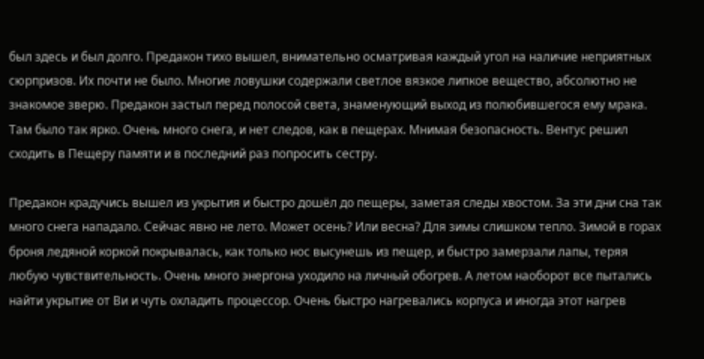был здесь и был долго. Предакон тихо вышел, внимательно осматривая каждый угол на наличие неприятных сюрпризов. Их почти не было. Многие ловушки содержали светлое вязкое липкое вещество, абсолютно не знакомое зверю. Предакон застыл перед полосой света, знаменующий выход из полюбившегося ему мрака. Там было так ярко. Очень много снега, и нет следов, как в пещерах. Мнимая безопасность. Вентус решил сходить в Пещеру памяти и в последний раз попросить сестру.

Предакон крадучись вышел из укрытия и быстро дошёл до пещеры, заметая следы хвостом. За эти дни сна так много снега нападало. Сейчас явно не лето. Может осень? Или весна? Для зимы слишком тепло. Зимой в горах броня ледяной коркой покрывалась, как только нос высунешь из пещер, и быстро замерзали лапы, теряя любую чувствительность. Очень много энергона уходило на личный обогрев. А летом наоборот все пытались найти укрытие от Ви и чуть охладить процессор. Очень быстро нагревались корпуса и иногда этот нагрев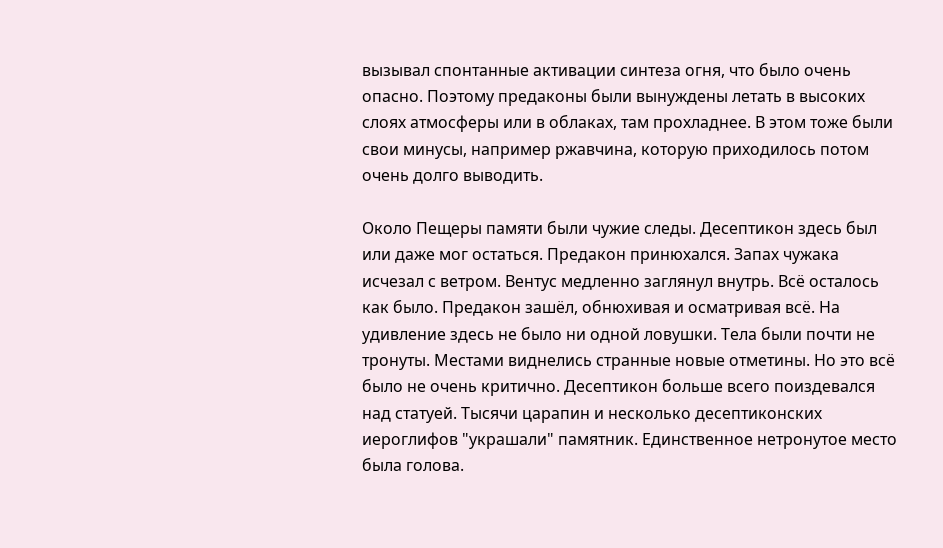вызывал спонтанные активации синтеза огня, что было очень опасно. Поэтому предаконы были вынуждены летать в высоких слоях атмосферы или в облаках, там прохладнее. В этом тоже были свои минусы, например ржавчина, которую приходилось потом очень долго выводить.

Около Пещеры памяти были чужие следы. Десептикон здесь был или даже мог остаться. Предакон принюхался. Запах чужака исчезал с ветром. Вентус медленно заглянул внутрь. Всё осталось как было. Предакон зашёл, обнюхивая и осматривая всё. На удивление здесь не было ни одной ловушки. Тела были почти не тронуты. Местами виднелись странные новые отметины. Но это всё было не очень критично. Десептикон больше всего поиздевался над статуей. Тысячи царапин и несколько десептиконских иероглифов "украшали" памятник. Единственное нетронутое место была голова.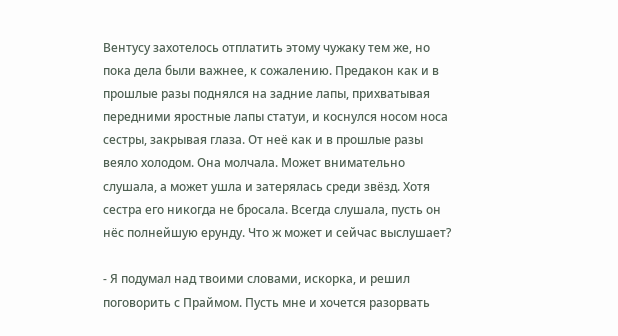Вентусу захотелось отплатить этому чужаку тем же, но пока дела были важнее, к сожалению. Предакон как и в прошлые разы поднялся на задние лапы, прихватывая передними яростные лапы статуи, и коснулся носом носа сестры, закрывая глаза. От неё как и в прошлые разы веяло холодом. Она молчала. Может внимательно слушала, а может ушла и затерялась среди звёзд. Хотя сестра его никогда не бросала. Всегда слушала, пусть он нёс полнейшую ерунду. Что ж может и сейчас выслушает?

- Я подумал над твоими словами, искорка, и решил поговорить с Праймом. Пусть мне и хочется разорвать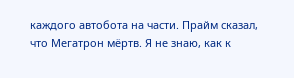каждого автобота на части. Прайм сказал, что Мегатрон мёртв. Я не знаю, как к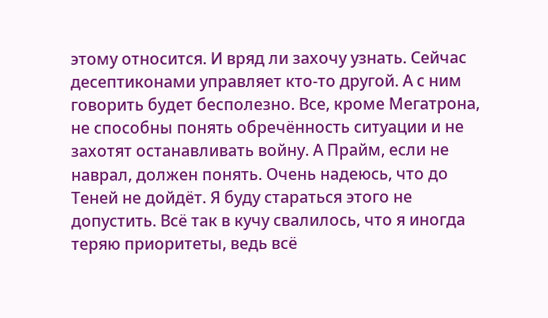этому относится. И вряд ли захочу узнать. Сейчас десептиконами управляет кто-то другой. А с ним говорить будет бесполезно. Все, кроме Мегатрона, не способны понять обречённость ситуации и не захотят останавливать войну. А Прайм, если не наврал, должен понять. Очень надеюсь, что до Теней не дойдёт. Я буду стараться этого не допустить. Всё так в кучу свалилось, что я иногда теряю приоритеты, ведь всё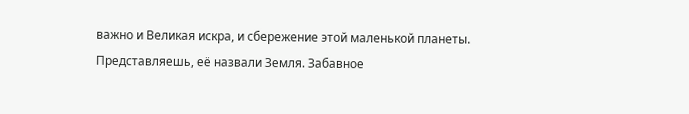важно и Великая искра, и сбережение этой маленькой планеты. Представляешь, её назвали Земля. Забавное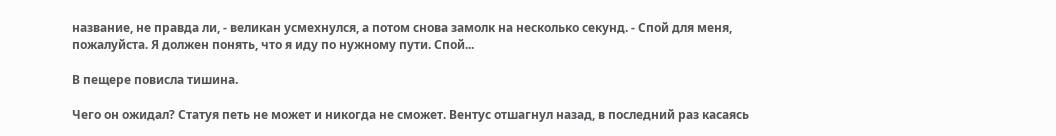название, не правда ли, - великан усмехнулся, а потом снова замолк на несколько секунд. - Спой для меня, пожалуйста. Я должен понять, что я иду по нужному пути. Спой...

В пещере повисла тишина.

Чего он ожидал? Статуя петь не может и никогда не сможет. Вентус отшагнул назад, в последний раз касаясь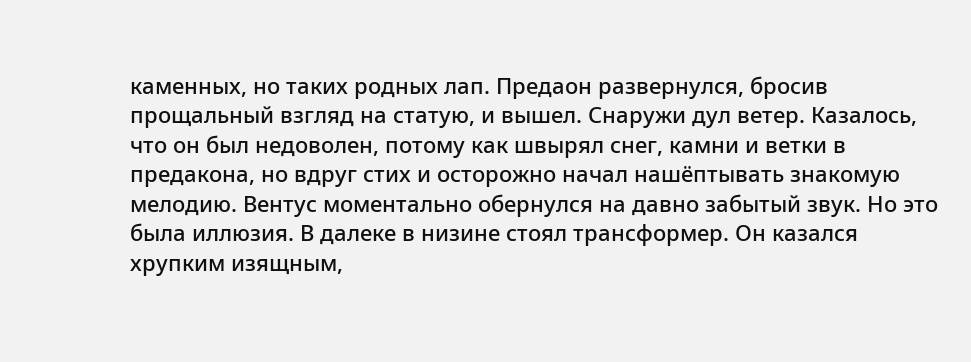каменных, но таких родных лап. Предаон развернулся, бросив прощальный взгляд на статую, и вышел. Снаружи дул ветер. Казалось, что он был недоволен, потому как швырял снег, камни и ветки в предакона, но вдруг стих и осторожно начал нашёптывать знакомую мелодию. Вентус моментально обернулся на давно забытый звук. Но это была иллюзия. В далеке в низине стоял трансформер. Он казался хрупким изящным,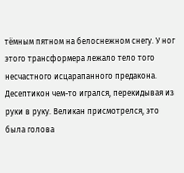тёмным пятном на белоснежном снегу. У ног этого трансформера лежало тело того несчастного исцарапанного предакона. Десептикон чем-то игрался, перекидывая из руки в руку. Великан присмотрелся, это была голова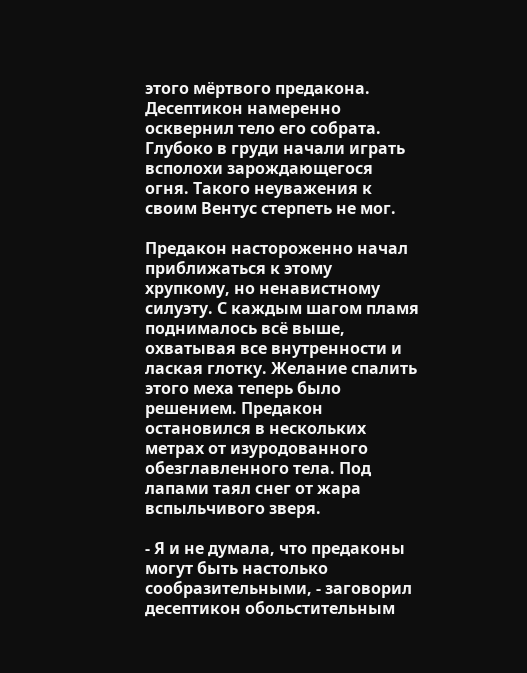этого мёртвого предакона. Десептикон намеренно осквернил тело его собрата. Глубоко в груди начали играть всполохи зарождающегося огня. Такого неуважения к своим Вентус стерпеть не мог.

Предакон настороженно начал приближаться к этому хрупкому, но ненавистному силуэту. С каждым шагом пламя поднималось всё выше, охватывая все внутренности и лаская глотку. Желание спалить этого меха теперь было решением. Предакон остановился в нескольких метрах от изуродованного обезглавленного тела. Под лапами таял снег от жара вспыльчивого зверя.

- Я и не думала, что предаконы могут быть настолько сообразительными, - заговорил десептикон обольстительным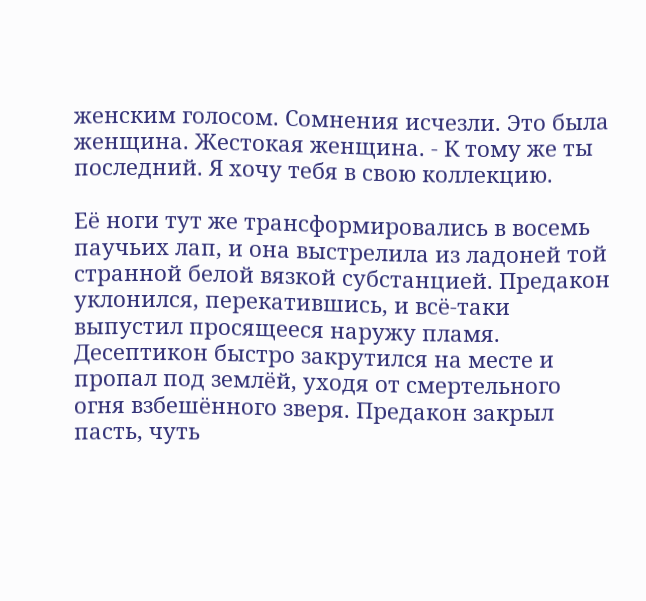женским голосом. Сомнения исчезли. Это была женщина. Жестокая женщина. - К тому же ты последний. Я хочу тебя в свою коллекцию.

Её ноги тут же трансформировались в восемь паучьих лап, и она выстрелила из ладоней той странной белой вязкой субстанцией. Предакон уклонился, перекатившись, и всё-таки выпустил просящееся наружу пламя. Десептикон быстро закрутился на месте и пропал под землёй, уходя от смертельного огня взбешённого зверя. Предакон закрыл пасть, чуть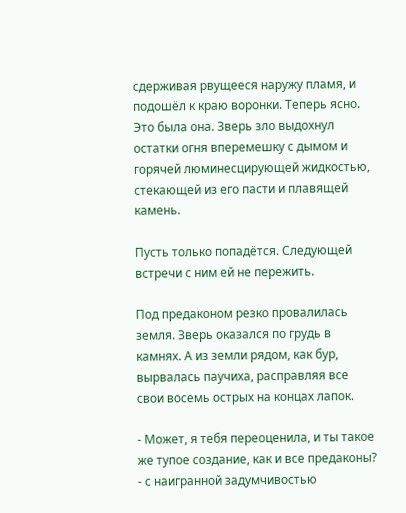сдерживая рвущееся наружу пламя, и подошёл к краю воронки. Теперь ясно. Это была она. Зверь зло выдохнул остатки огня вперемешку с дымом и горячей люминесцирующей жидкостью, стекающей из его пасти и плавящей камень.

Пусть только попадётся. Следующей встречи с ним ей не пережить.

Под предаконом резко провалилась земля. Зверь оказался по грудь в камнях. А из земли рядом, как бур, вырвалась паучиха, расправляя все свои восемь острых на концах лапок.

- Может, я тебя переоценила, и ты такое же тупое создание, как и все предаконы? - с наигранной задумчивостью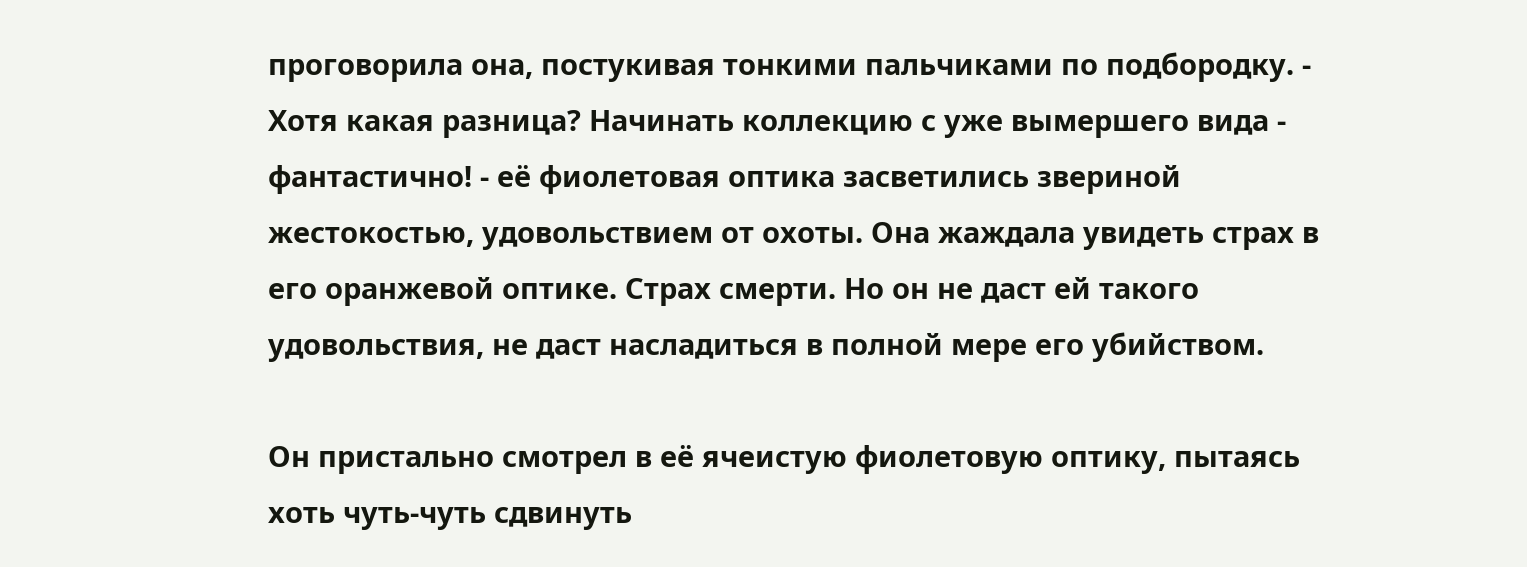проговорила она, постукивая тонкими пальчиками по подбородку. - Хотя какая разница? Начинать коллекцию с уже вымершего вида - фантастично! - её фиолетовая оптика засветились звериной жестокостью, удовольствием от охоты. Она жаждала увидеть страх в его оранжевой оптике. Страх смерти. Но он не даст ей такого удовольствия, не даст насладиться в полной мере его убийством.

Он пристально смотрел в её ячеистую фиолетовую оптику, пытаясь хоть чуть-чуть сдвинуть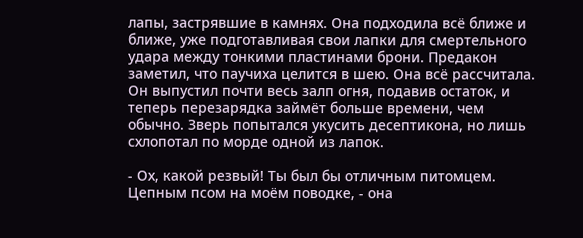лапы, застрявшие в камнях. Она подходила всё ближе и ближе, уже подготавливая свои лапки для смертельного удара между тонкими пластинами брони. Предакон заметил, что паучиха целится в шею. Она всё рассчитала. Он выпустил почти весь залп огня, подавив остаток, и теперь перезарядка займёт больше времени, чем обычно. Зверь попытался укусить десептикона, но лишь схлопотал по морде одной из лапок.

- Ох, какой резвый! Ты был бы отличным питомцем. Цепным псом на моём поводке, - она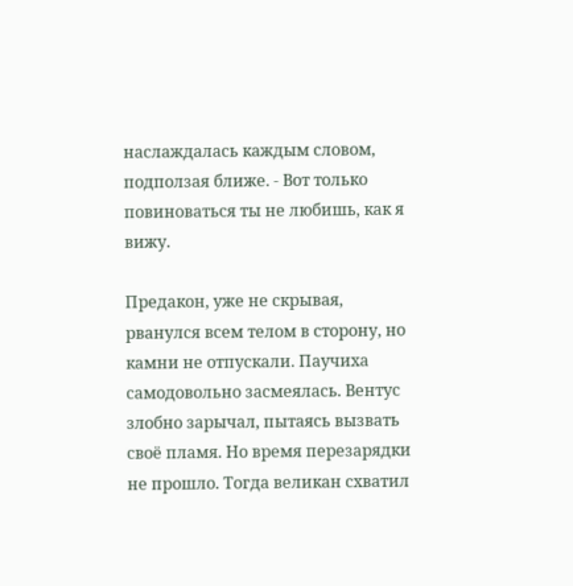наслаждалась каждым словом, подползая ближе. - Вот только повиноваться ты не любишь, как я вижу.

Предакон, уже не скрывая, рванулся всем телом в сторону, но камни не отпускали. Паучиха самодовольно засмеялась. Вентус злобно зарычал, пытаясь вызвать своё пламя. Но время перезарядки не прошло. Тогда великан схватил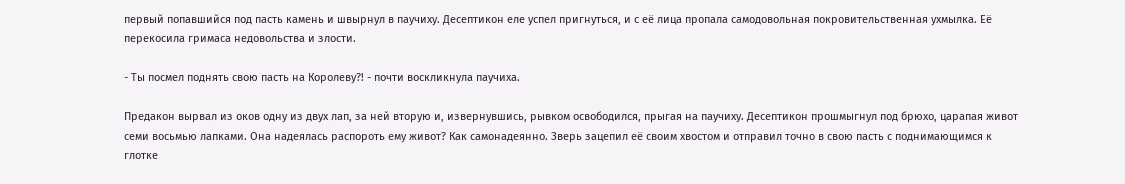первый попавшийся под пасть камень и швырнул в паучиху. Десептикон еле успел пригнуться, и с её лица пропала самодовольная покровительственная ухмылка. Её перекосила гримаса недовольства и злости.

- Ты посмел поднять свою пасть на Королеву?! - почти воскликнула паучиха.

Предакон вырвал из оков одну из двух лап, за ней вторую и, извернувшись, рывком освободился, прыгая на паучиху. Десептикон прошмыгнул под брюхо, царапая живот семи восьмью лапками. Она надеялась распороть ему живот? Как самонадеянно. Зверь зацепил её своим хвостом и отправил точно в свою пасть с поднимающимся к глотке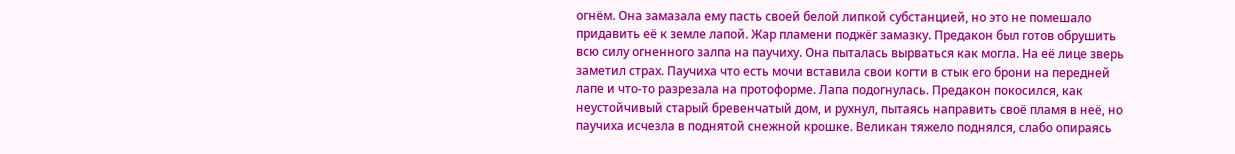огнём. Она замазала ему пасть своей белой липкой субстанцией, но это не помешало придавить её к земле лапой. Жар пламени поджёг замазку. Предакон был готов обрушить всю силу огненного залпа на паучиху. Она пыталась вырваться как могла. На её лице зверь заметил страх. Паучиха что есть мочи вставила свои когти в стык его брони на передней лапе и что-то разрезала на протоформе. Лапа подогнулась. Предакон покосился, как неустойчивый старый бревенчатый дом, и рухнул, пытаясь направить своё пламя в неё, но паучиха исчезла в поднятой снежной крошке. Великан тяжело поднялся, слабо опираясь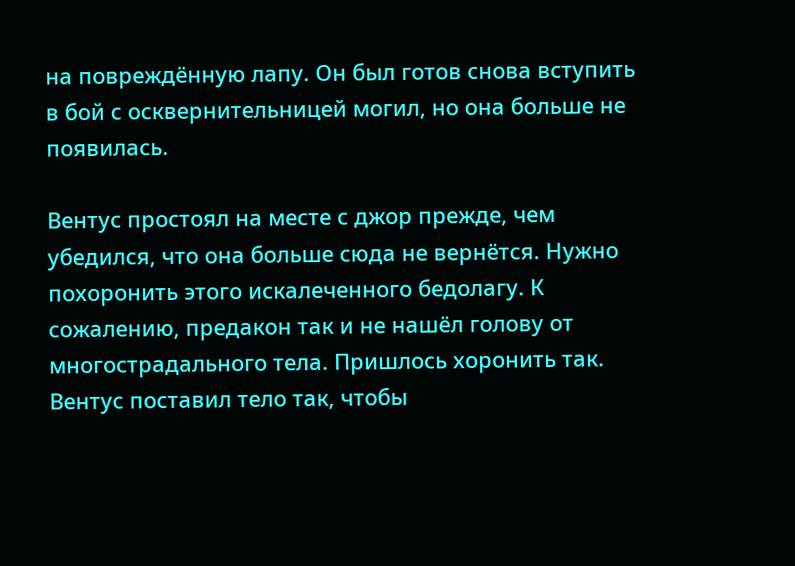на повреждённую лапу. Он был готов снова вступить в бой с осквернительницей могил, но она больше не появилась.

Вентус простоял на месте с джор прежде, чем убедился, что она больше сюда не вернётся. Нужно похоронить этого искалеченного бедолагу. К сожалению, предакон так и не нашёл голову от многострадального тела. Пришлось хоронить так. Вентус поставил тело так, чтобы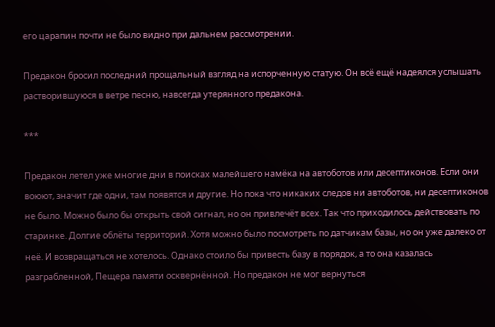его царапин почти не было видно при дальнем рассмотрении.

Предакон бросил последний прощальный взгляд на испорченную статую. Он всё ещё надеялся услышать растворившуюся в ветре песню, навсегда утерянного предакона.

***

Предакон летел уже многие дни в поисках малейшего намёка на автоботов или десептиконов. Если они воюют, значит где одни, там появятся и другие. Но пока что никаких следов ни автоботов, ни десептиконов не было. Можно было бы открыть свой сигнал, но он привлечёт всех. Так что приходилось действовать по старинке. Долгие облёты территорий. Хотя можно было посмотреть по датчикам базы, но он уже далеко от неё. И возвращаться не хотелось. Однако стоило бы привесть базу в порядок, а то она казалась разграбленной, Пещера памяти осквернённой. Но предакон не мог вернуться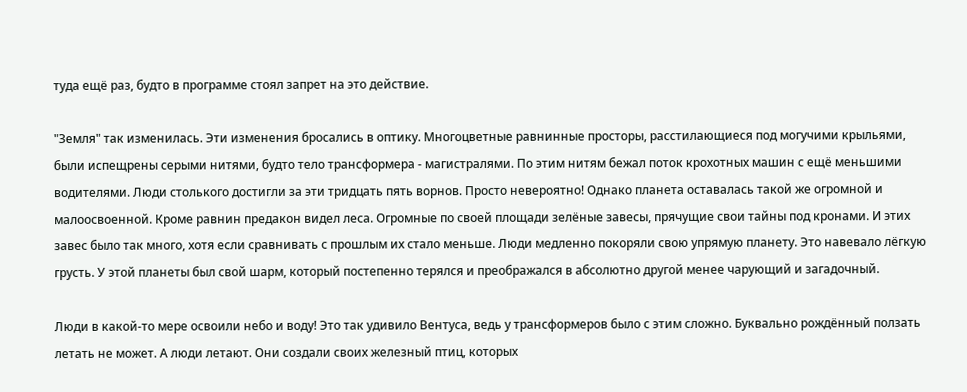туда ещё раз, будто в программе стоял запрет на это действие.

"Земля" так изменилась. Эти изменения бросались в оптику. Многоцветные равнинные просторы, расстилающиеся под могучими крыльями, были испещрены серыми нитями, будто тело трансформера - магистралями. По этим нитям бежал поток крохотных машин с ещё меньшими водителями. Люди столького достигли за эти тридцать пять ворнов. Просто невероятно! Однако планета оставалась такой же огромной и малоосвоенной. Кроме равнин предакон видел леса. Огромные по своей площади зелёные завесы, прячущие свои тайны под кронами. И этих завес было так много, хотя если сравнивать с прошлым их стало меньше. Люди медленно покоряли свою упрямую планету. Это навевало лёгкую грусть. У этой планеты был свой шарм, который постепенно терялся и преображался в абсолютно другой менее чарующий и загадочный.

Люди в какой-то мере освоили небо и воду! Это так удивило Вентуса, ведь у трансформеров было с этим сложно. Буквально рождённый ползать летать не может. А люди летают. Они создали своих железный птиц, которых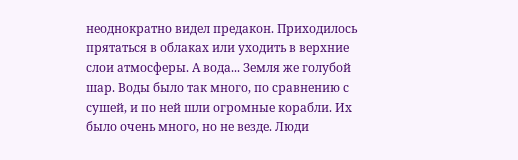неоднократно видел предакон. Приходилось прятаться в облаках или уходить в верхние слои атмосферы. А вода... Земля же голубой шар. Воды было так много, по сравнению с сушей, и по ней шли огромные корабли. Их было очень много, но не везде. Люди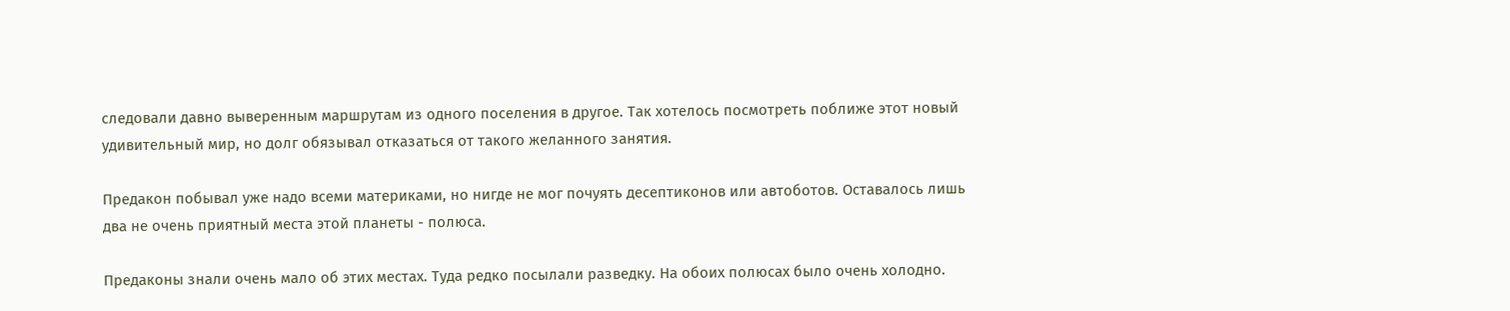следовали давно выверенным маршрутам из одного поселения в другое. Так хотелось посмотреть поближе этот новый удивительный мир, но долг обязывал отказаться от такого желанного занятия.

Предакон побывал уже надо всеми материками, но нигде не мог почуять десептиконов или автоботов. Оставалось лишь два не очень приятный места этой планеты - полюса.

Предаконы знали очень мало об этих местах. Туда редко посылали разведку. На обоих полюсах было очень холодно.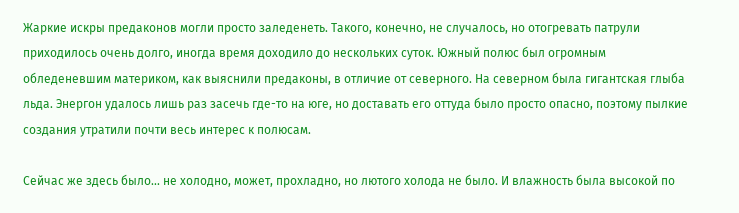Жаркие искры предаконов могли просто заледенеть. Такого, конечно, не случалось, но отогревать патрули приходилось очень долго, иногда время доходило до нескольких суток. Южный полюс был огромным обледеневшим материком, как выяснили предаконы, в отличие от северного. На северном была гигантская глыба льда. Энергон удалось лишь раз засечь где-то на юге, но доставать его оттуда было просто опасно, поэтому пылкие создания утратили почти весь интерес к полюсам.

Сейчас же здесь было... не холодно, может, прохладно, но лютого холода не было. И влажность была высокой по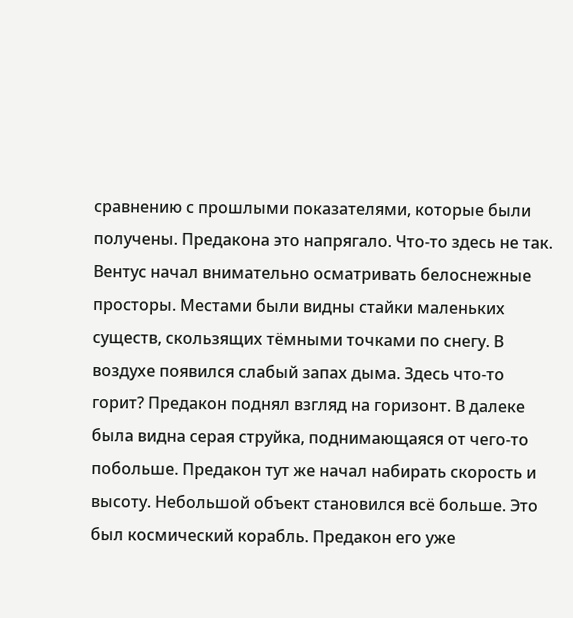сравнению с прошлыми показателями, которые были получены. Предакона это напрягало. Что-то здесь не так. Вентус начал внимательно осматривать белоснежные просторы. Местами были видны стайки маленьких существ, скользящих тёмными точками по снегу. В воздухе появился слабый запах дыма. Здесь что-то горит? Предакон поднял взгляд на горизонт. В далеке была видна серая струйка, поднимающаяся от чего-то побольше. Предакон тут же начал набирать скорость и высоту. Небольшой объект становился всё больше. Это был космический корабль. Предакон его уже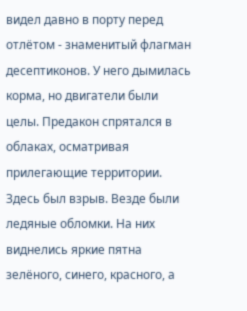видел давно в порту перед отлётом - знаменитый флагман десептиконов. У него дымилась корма, но двигатели были целы. Предакон спрятался в облаках, осматривая прилегающие территории. Здесь был взрыв. Везде были ледяные обломки. На них виднелись яркие пятна зелёного, синего, красного, а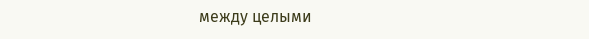между целыми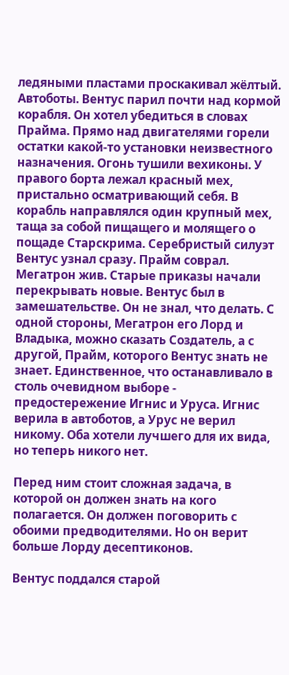ледяными пластами проскакивал жёлтый. Автоботы. Вентус парил почти над кормой корабля. Он хотел убедиться в словах Прайма. Прямо над двигателями горели остатки какой-то установки неизвестного назначения. Огонь тушили вехиконы. У правого борта лежал красный мех, пристально осматривающий себя. В корабль направлялся один крупный мех, таща за собой пищащего и молящего о пощаде Старскрима. Серебристый силуэт Вентус узнал сразу. Прайм соврал. Мегатрон жив. Старые приказы начали перекрывать новые. Вентус был в замешательстве. Он не знал, что делать. С одной стороны, Мегатрон его Лорд и Владыка, можно сказать Создатель, а с другой, Прайм, которого Вентус знать не знает. Единственное, что останавливало в столь очевидном выборе - предостережение Игнис и Уруса. Игнис верила в автоботов, а Урус не верил никому. Оба хотели лучшего для их вида, но теперь никого нет.

Перед ним стоит сложная задача, в которой он должен знать на кого полагается. Он должен поговорить с обоими предводителями. Но он верит больше Лорду десептиконов.

Вентус поддался старой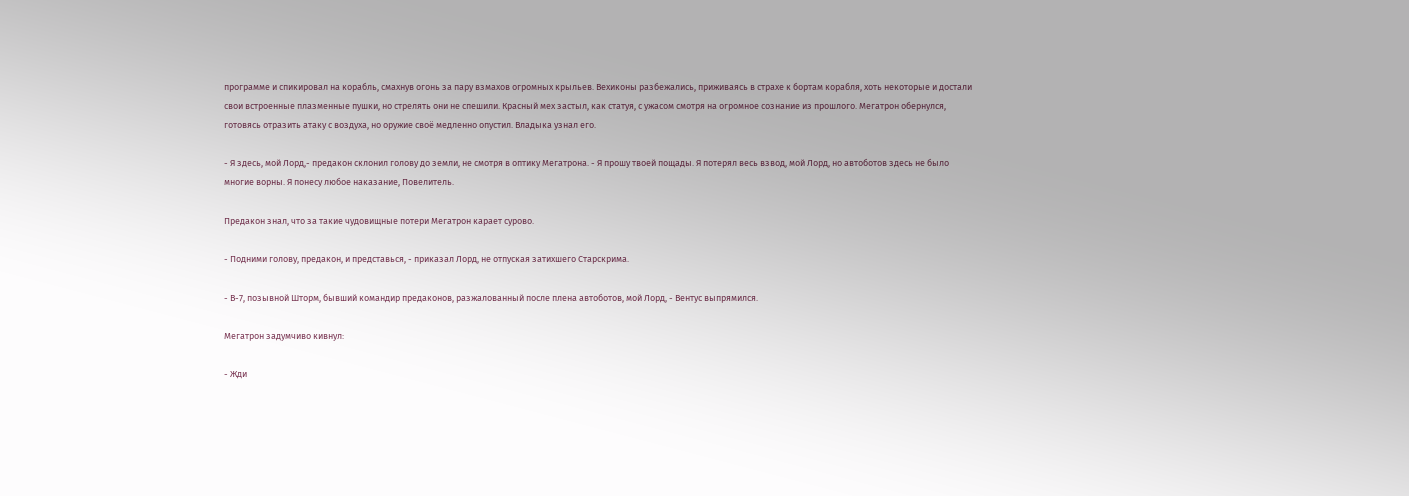программе и спикировал на корабль, смахнув огонь за пару взмахов огромных крыльев. Вехиконы разбежались, приживаясь в страхе к бортам корабля, хоть некоторые и достали свои встроенные плазменные пушки, но стрелять они не спешили. Красный мех застыл, как статуя, с ужасом смотря на огромное сознание из прошлого. Мегатрон обернулся, готовясь отразить атаку с воздуха, но оружие своё медленно опустил. Владыка узнал его.

- Я здесь, мой Лорд,- предакон склонил голову до земли, не смотря в оптику Мегатрона. - Я прошу твоей пощады. Я потерял весь взвод, мой Лорд, но автоботов здесь не было многие ворны. Я понесу любое наказание, Повелитель.

Предакон знал, что за такие чудовищные потери Мегатрон карает сурово.

- Подними голову, предакон, и представься, - приказал Лорд, не отпуская затихшего Старскрима.

- В-7, позывной Шторм, бывший командир предаконов, разжалованный после плена автоботов, мой Лорд, - Вентус выпрямился.

Мегатрон задумчиво кивнул:

- Жди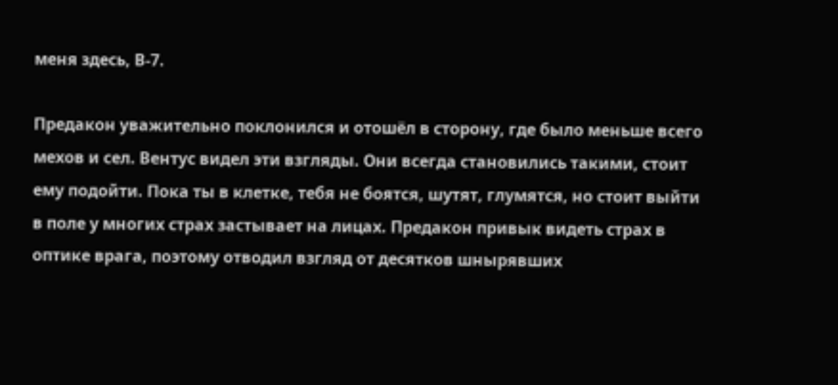меня здесь, В-7.

Предакон уважительно поклонился и отошёл в сторону, где было меньше всего мехов и сел. Вентус видел эти взгляды. Они всегда становились такими, стоит ему подойти. Пока ты в клетке, тебя не боятся, шутят, глумятся, но стоит выйти в поле у многих страх застывает на лицах. Предакон привык видеть страх в оптике врага, поэтому отводил взгляд от десятков шнырявших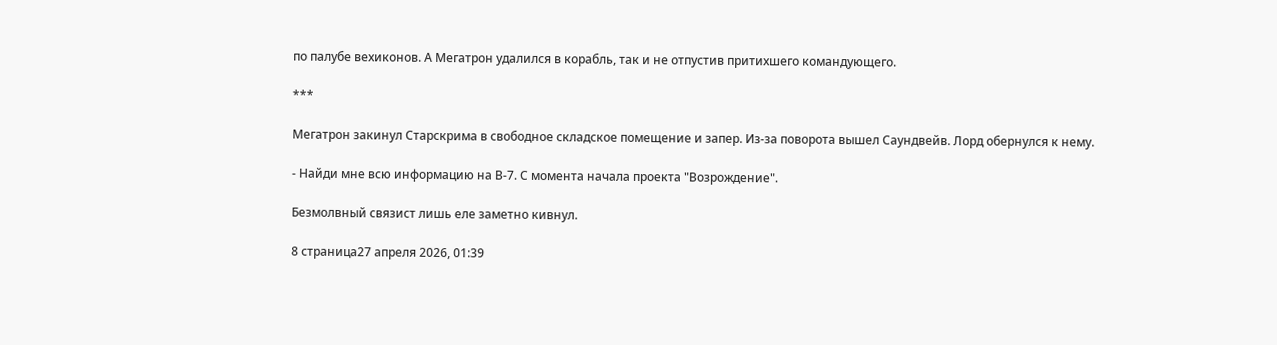по палубе вехиконов. А Мегатрон удалился в корабль, так и не отпустив притихшего командующего.

***

Мегатрон закинул Старскрима в свободное складское помещение и запер. Из-за поворота вышел Саундвейв. Лорд обернулся к нему.

- Найди мне всю информацию на В-7. С момента начала проекта "Возрождение".

Безмолвный связист лишь еле заметно кивнул.

8 страница27 апреля 2026, 01:39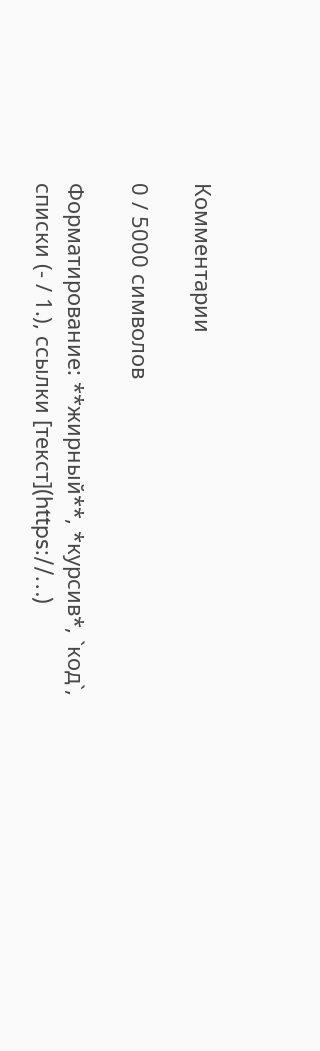Комментарии

0 / 5000 символов

Форматирование: **жирный**, *курсив*, `код`, списки (- / 1.), ссылки [текст](https://…)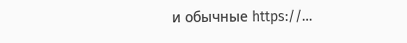и обычные https://…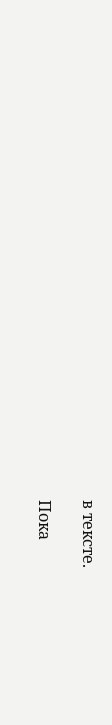в тексте.

Пока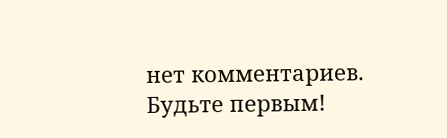нет комментариев. Будьте первым!